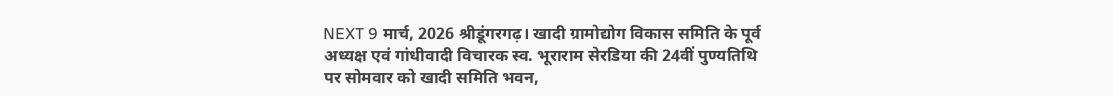NEXT 9 मार्च, 2026 श्रीडूंगरगढ़। खादी ग्रामोद्योग विकास समिति के पूर्व अध्यक्ष एवं गांधीवादी विचारक स्व. भूराराम सेरडिया की 24वीं पुण्यतिथि पर सोमवार को खादी समिति भवन,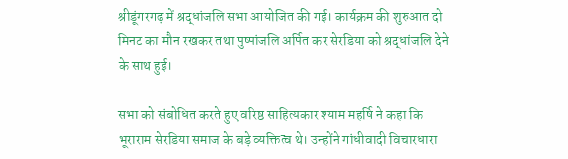श्रीडूंगरगढ़ में श्रद्धांजलि सभा आयोजित की गई। कार्यक्रम की शुरुआत दो मिनट का मौन रखकर तथा पुष्पांजलि अर्पित कर सेरडिया को श्रद्धांजलि देने के साथ हुई।

सभा को संबोधित करते हुए वरिष्ठ साहित्यकार श्याम महर्षि ने कहा कि भूराराम सेरडिया समाज के बड़े व्यक्तित्व थे। उन्होंने गांधीवादी विचारधारा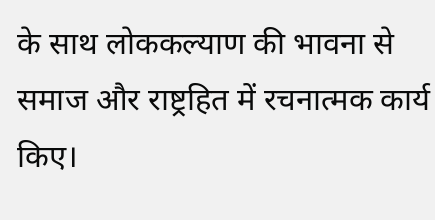के साथ लोककल्याण की भावना से समाज और राष्ट्रहित में रचनात्मक कार्य किए।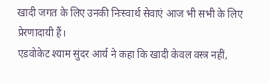खादी जगत के लिए उनकी निःस्वार्थ सेवाएं आज भी सभी के लिए प्रेरणादायी हैं।
एडवोकेट श्याम सुंदर आर्य ने कहा कि खादी केवल वस्त्र नहीं,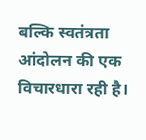बल्कि स्वतंत्रता आंदोलन की एक विचारधारा रही है।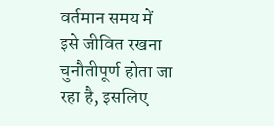वर्तमान समय में इसे जीवित रखना चुनौतीपूर्ण होता जा रहा है, इसलिए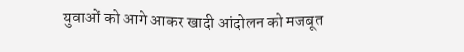युवाओं को आगे आकर खादी आंदोलन को मजबूत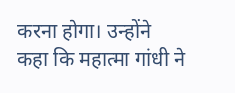करना होगा। उन्होंने कहा कि महात्मा गांधी ने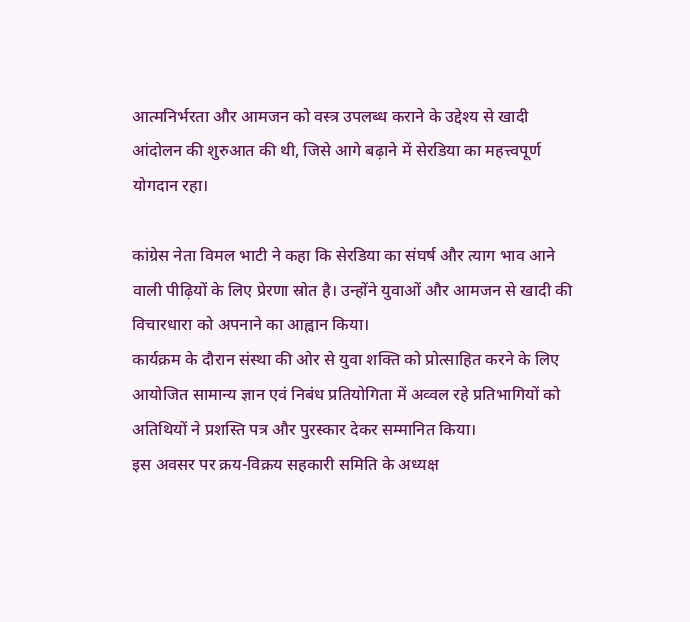आत्मनिर्भरता और आमजन को वस्त्र उपलब्ध कराने के उद्देश्य से खादी आंदोलन की शुरुआत की थी, जिसे आगे बढ़ाने में सेरडिया का महत्त्वपूर्ण योगदान रहा।

कांग्रेस नेता विमल भाटी ने कहा कि सेरडिया का संघर्ष और त्याग भाव आने वाली पीढ़ियों के लिए प्रेरणा स्रोत है। उन्होंने युवाओं और आमजन से खादी की विचारधारा को अपनाने का आह्वान किया।
कार्यक्रम के दौरान संस्था की ओर से युवा शक्ति को प्रोत्साहित करने के लिए आयोजित सामान्य ज्ञान एवं निबंध प्रतियोगिता में अव्वल रहे प्रतिभागियों को अतिथियों ने प्रशस्ति पत्र और पुरस्कार देकर सम्मानित किया।
इस अवसर पर क्रय-विक्रय सहकारी समिति के अध्यक्ष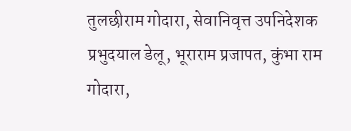तुलछीराम गोदारा, सेवानिवृत्त उपनिदेशक प्रभुदयाल डेलू, भूराराम प्रजापत, कुंभा राम गोदारा,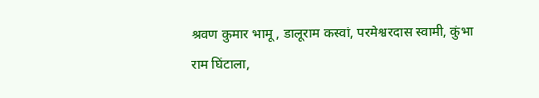श्रवण कुमार भामू, डालूराम कस्वां, परमेश्वरदास स्वामी, कुंभा राम घिंटाला,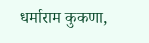धर्माराम कुकणा,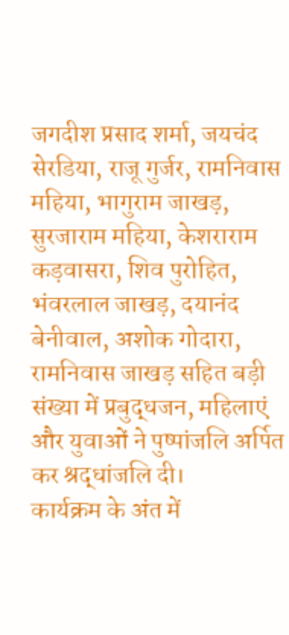जगदीश प्रसाद शर्मा, जयचंद सेरडिया, राजू गुर्जर, रामनिवास महिया, भागुराम जाखड़, सुरजाराम महिया, केशराराम कड़वासरा, शिव पुरोहित, भंवरलाल जाखड़, दयानंद बेनीवाल, अशोक गोदारा, रामनिवास जाखड़ सहित बड़ी संख्या में प्रबुद्धजन, महिलाएं और युवाओं ने पुष्पांजलि अर्पित कर श्रद्धांजलि दी।
कार्यक्रम के अंत में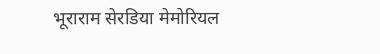भूराराम सेरडिया मेमोरियल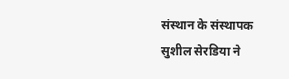संस्थान के संस्थापक सुशील सेरडिया ने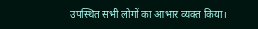उपस्थित सभी लोगों का आभार व्यक्त किया।